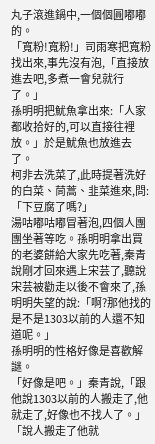丸子滾進鍋中,一個個圓嘟嘟的。
「寬粉!寬粉!」司雨寒把寬粉找出來,事先沒有泡,「直接放進去吧,多煮一會兒就行了。」
孫明明把魷魚拿出來:「人家都收拾好的,可以直接往裡放。」於是魷魚也放進去了。
柯非去洗菜了,此時提著洗好的白菜、茼蒿、韭菜進來,問:「下豆腐了嗎?」
湯咕嘟咕嘟冒著泡,四個人團團坐著等吃。孫明明拿出買的老婆餅給大家先吃著,秦青說剛才回來遇上宋芸了,聽說宋芸被勸走以後不會來了,孫明明失望的說:「啊?那他找的是不是1303以前的人還不知道呢。」
孫明明的性格好像是喜歡解謎。
「好像是吧。」秦青說,「跟他說1303以前的人搬走了,他就走了,好像也不找人了。」
「說人搬走了他就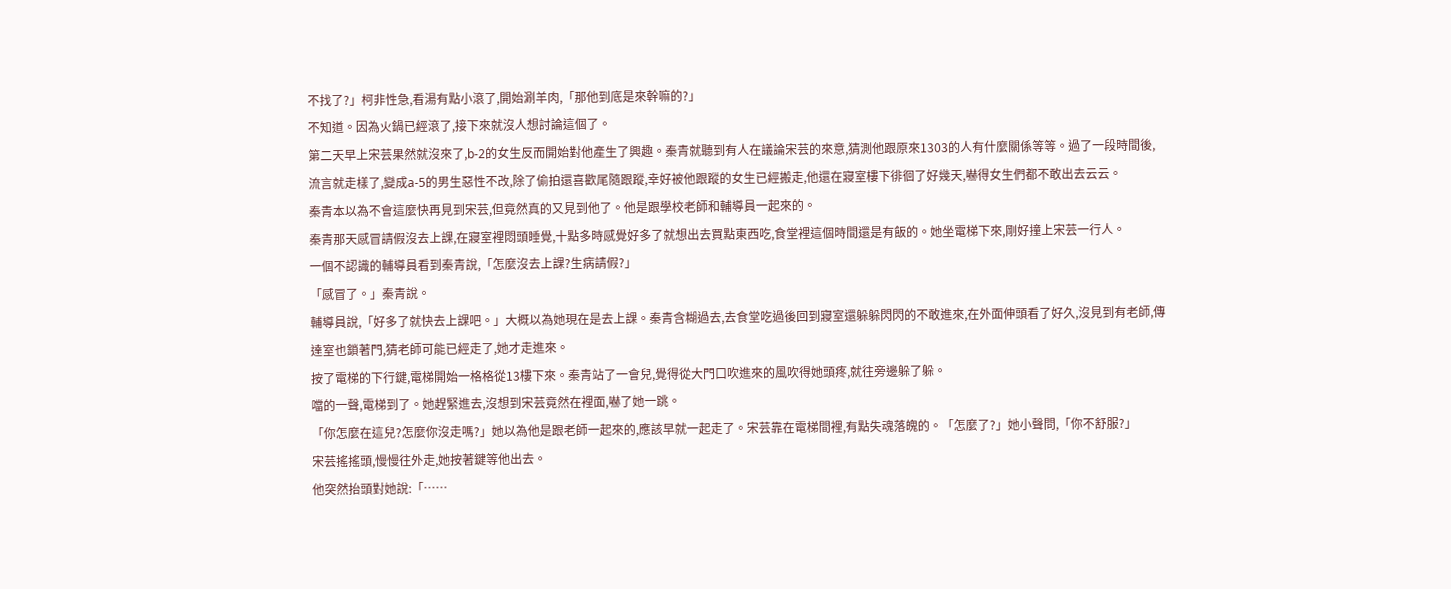不找了?」柯非性急,看湯有點小滾了,開始涮羊肉,「那他到底是來幹嘛的?」
不知道。因為火鍋已經滾了,接下來就沒人想討論這個了。
第二天早上宋芸果然就沒來了,b-2的女生反而開始對他產生了興趣。秦青就聽到有人在議論宋芸的來意,猜測他跟原來1303的人有什麼關係等等。過了一段時間後,流言就走樣了,變成a-5的男生惡性不改,除了偷拍還喜歡尾隨跟蹤,幸好被他跟蹤的女生已經搬走,他還在寢室樓下徘徊了好幾天,嚇得女生們都不敢出去云云。
秦青本以為不會這麼快再見到宋芸,但竟然真的又見到他了。他是跟學校老師和輔導員一起來的。
秦青那天感冒請假沒去上課,在寢室裡悶頭睡覺,十點多時感覺好多了就想出去買點東西吃,食堂裡這個時間還是有飯的。她坐電梯下來,剛好撞上宋芸一行人。
一個不認識的輔導員看到秦青說,「怎麼沒去上課?生病請假?」
「感冒了。」秦青說。
輔導員說,「好多了就快去上課吧。」大概以為她現在是去上課。秦青含糊過去,去食堂吃過後回到寢室還躲躲閃閃的不敢進來,在外面伸頭看了好久,沒見到有老師,傳達室也鎖著門,猜老師可能已經走了,她才走進來。
按了電梯的下行鍵,電梯開始一格格從13樓下來。秦青站了一會兒,覺得從大門口吹進來的風吹得她頭疼,就往旁邊躲了躲。
噹的一聲,電梯到了。她趕緊進去,沒想到宋芸竟然在裡面,嚇了她一跳。
「你怎麼在這兒?怎麼你沒走嗎?」她以為他是跟老師一起來的,應該早就一起走了。宋芸靠在電梯間裡,有點失魂落魄的。「怎麼了?」她小聲問,「你不舒服?」
宋芸搖搖頭,慢慢往外走,她按著鍵等他出去。
他突然抬頭對她說:「……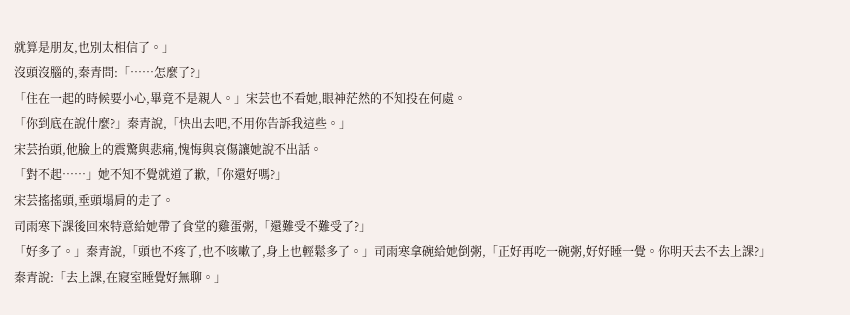就算是朋友,也別太相信了。」
沒頭沒腦的,秦青問:「……怎麼了?」
「住在一起的時候要小心,畢竟不是親人。」宋芸也不看她,眼神茫然的不知投在何處。
「你到底在說什麼?」秦青說,「快出去吧,不用你告訴我這些。」
宋芸抬頭,他臉上的震驚與悲痛,愧悔與哀傷讓她說不出話。
「對不起……」她不知不覺就道了歉,「你還好嗎?」
宋芸搖搖頭,垂頭塌肩的走了。
司雨寒下課後回來特意給她帶了食堂的雞蛋粥,「還難受不難受了?」
「好多了。」秦青說,「頭也不疼了,也不咳嗽了,身上也輕鬆多了。」司雨寒拿碗給她倒粥,「正好再吃一碗粥,好好睡一覺。你明天去不去上課?」
秦青說:「去上課,在寢室睡覺好無聊。」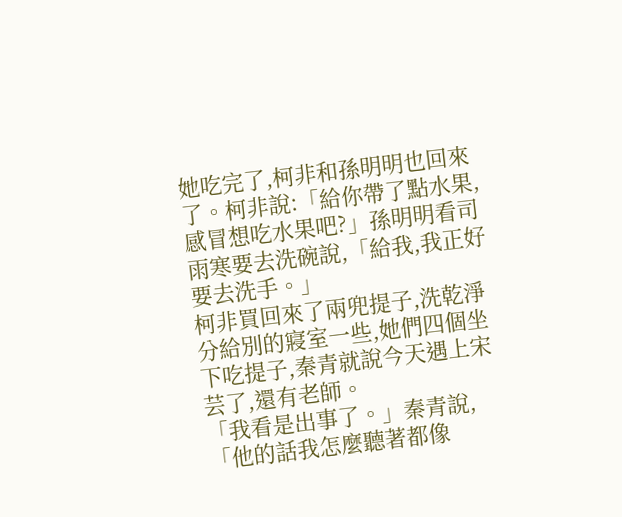她吃完了,柯非和孫明明也回來了。柯非說:「給你帶了點水果,感冒想吃水果吧?」孫明明看司雨寒要去洗碗說,「給我,我正好要去洗手。」
柯非買回來了兩兜提子,洗乾淨分給別的寢室一些,她們四個坐下吃提子,秦青就說今天遇上宋芸了,還有老師。
「我看是出事了。」秦青說,「他的話我怎麼聽著都像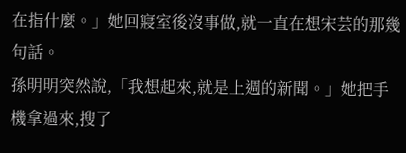在指什麼。」她回寢室後沒事做,就一直在想宋芸的那幾句話。
孫明明突然說,「我想起來,就是上週的新聞。」她把手機拿過來,搜了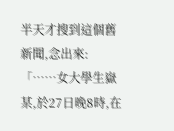半天才搜到這個舊新聞,念出來:「……女大學生嶽某,於27日晚8時,在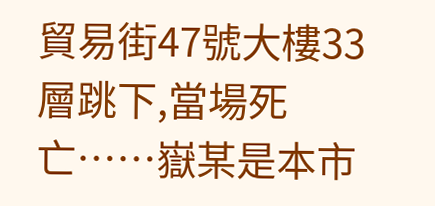貿易街47號大樓33層跳下,當場死亡……嶽某是本市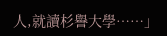人,就讀杉譽大學……」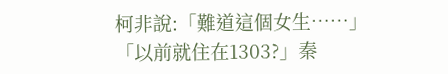柯非說:「難道這個女生……」
「以前就住在1303?」秦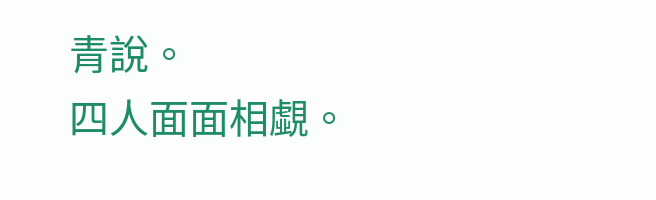青說。
四人面面相覷。